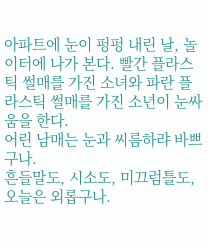아파트에 눈이 펑펑 내린 날, 놀이터에 나가 본다. 빨간 플라스틱 썰매를 가진 소녀와 파란 플라스틱 썰매를 가진 소년이 눈싸움을 한다.
어린 남매는 눈과 씨름하랴 바쁘구나.
흔들말도, 시소도, 미끄럼틀도, 오늘은 외롭구나.